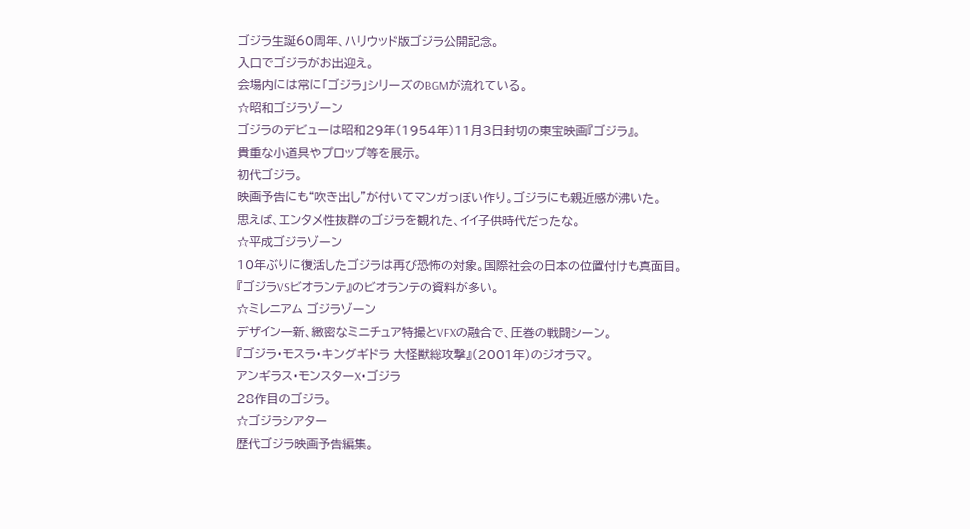ゴジラ生誕60周年、ハリウッド版ゴジラ公開記念。
入口でゴジラがお出迎え。
会場内には常に「ゴジラ」シリーズのBGMが流れている。
☆昭和ゴジラゾーン
ゴジラのデビューは昭和29年(1954年)11月3日封切の東宝映画『ゴジラ』。
貴重な小道具やプロップ等を展示。
初代ゴジラ。
映画予告にも“吹き出し”が付いてマンガっぼい作り。ゴジラにも親近感が沸いた。
思えば、エンタメ性抜群のゴジラを観れた、イイ子供時代だったな。
☆平成ゴジラゾーン
10年ぶりに復活したゴジラは再び恐怖の対象。国際社会の日本の位置付けも真面目。
『ゴジラVSビオランテ』のビオランテの資料が多い。
☆ミレニアム ゴジラゾーン
デザイン一新、緻密なミニチュア特撮とVFXの融合で、圧巻の戦闘シーン。
『ゴジラ・モスラ・キングギドラ 大怪獣総攻撃』(2001年)のジオラマ。
アンギラス・モンスターX・ゴジラ
28作目のゴジラ。
☆ゴジラシアター
歴代ゴジラ映画予告編集。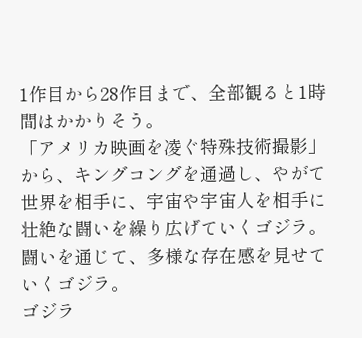1作目から28作目まで、全部観ると1時間はかかりそう。
「アメリカ映画を凌ぐ特殊技術撮影」から、キングコングを通過し、やがて世界を相手に、宇宙や宇宙人を相手に壮絶な闘いを繰り広げていくゴジラ。闘いを通じて、多様な存在感を見せていくゴジラ。
ゴジラ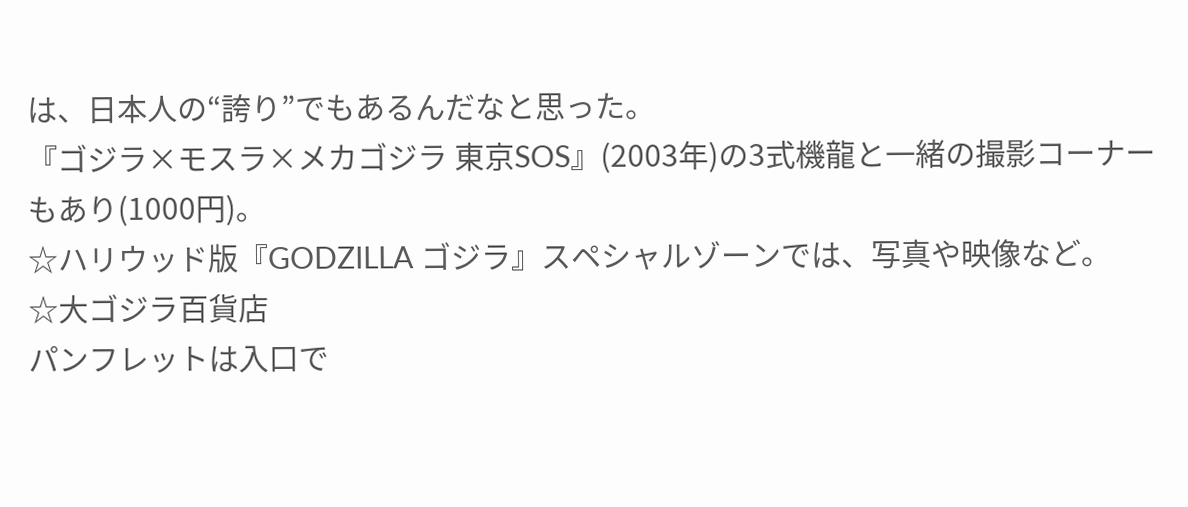は、日本人の“誇り”でもあるんだなと思った。
『ゴジラ×モスラ×メカゴジラ 東京SOS』(2003年)の3式機龍と一緒の撮影コーナーもあり(1000円)。
☆ハリウッド版『GODZILLA ゴジラ』スペシャルゾーンでは、写真や映像など。
☆大ゴジラ百貨店
パンフレットは入口で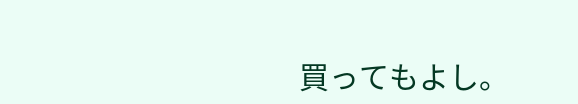買ってもよし。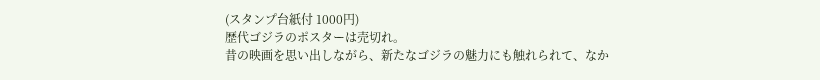(スタンプ台紙付 1000円)
歴代ゴジラのポスターは売切れ。
昔の映画を思い出しながら、新たなゴジラの魅力にも触れられて、なか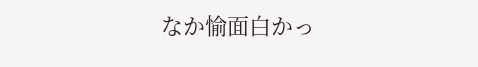なか愉面白かっ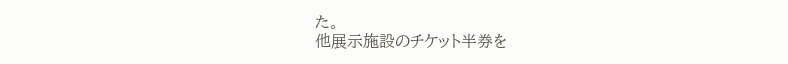た。
他展示施設のチケット半券を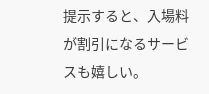提示すると、入場料が割引になるサービスも嬉しい。